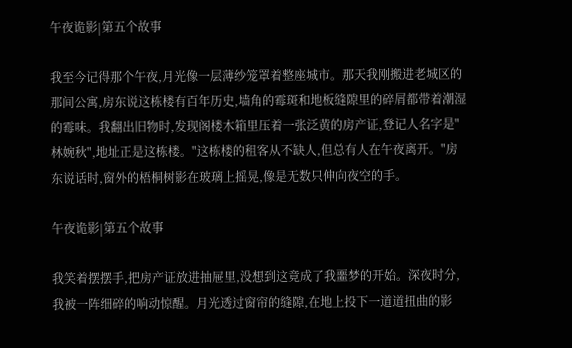午夜诡影|第五个故事

我至今记得那个午夜,月光像一层薄纱笼罩着整座城市。那天我刚搬进老城区的那间公寓,房东说这栋楼有百年历史,墙角的霉斑和地板缝隙里的碎屑都带着潮湿的霉味。我翻出旧物时,发现阁楼木箱里压着一张泛黄的房产证,登记人名字是"林婉秋",地址正是这栋楼。"这栋楼的租客从不缺人,但总有人在午夜离开。"房东说话时,窗外的梧桐树影在玻璃上摇晃,像是无数只伸向夜空的手。

午夜诡影|第五个故事

我笑着摆摆手,把房产证放进抽屉里,没想到这竟成了我噩梦的开始。深夜时分,我被一阵细碎的响动惊醒。月光透过窗帘的缝隙,在地上投下一道道扭曲的影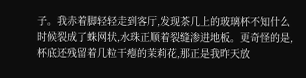子。我赤着脚轻轻走到客厅,发现茶几上的玻璃杯不知什么时候裂成了蛛网状,水珠正顺着裂缝渗进地板。更奇怪的是,杯底还残留着几粒干瘪的茉莉花,那正是我昨天放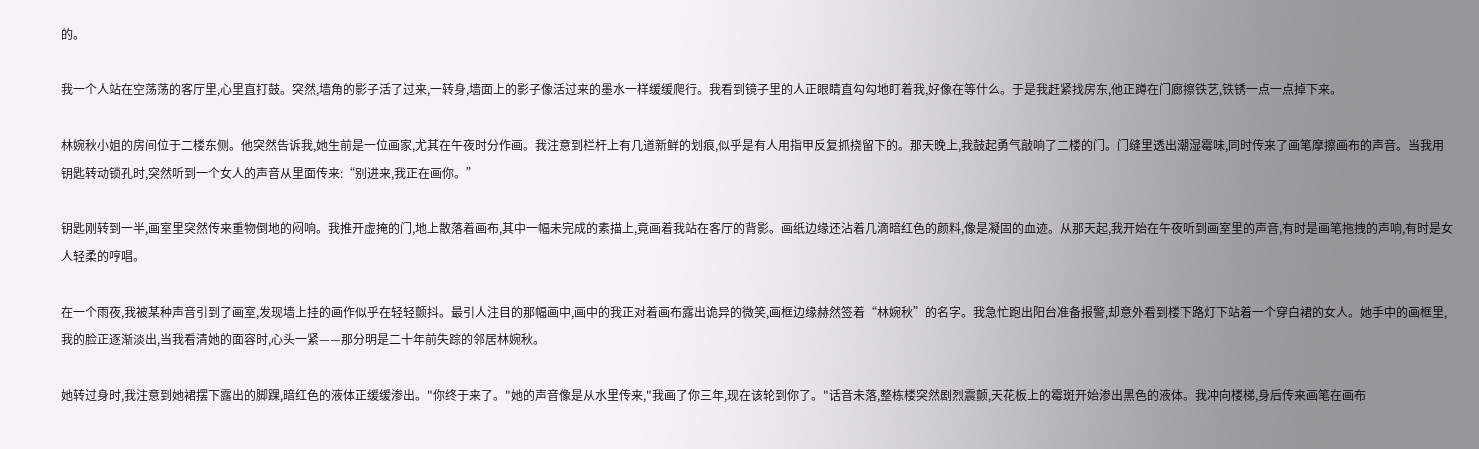的。

我一个人站在空荡荡的客厅里,心里直打鼓。突然,墙角的影子活了过来,一转身,墙面上的影子像活过来的墨水一样缓缓爬行。我看到镜子里的人正眼睛直勾勾地盯着我,好像在等什么。于是我赶紧找房东,他正蹲在门廊擦铁艺,铁锈一点一点掉下来。

林婉秋小姐的房间位于二楼东侧。他突然告诉我,她生前是一位画家,尤其在午夜时分作画。我注意到栏杆上有几道新鲜的划痕,似乎是有人用指甲反复抓挠留下的。那天晚上,我鼓起勇气敲响了二楼的门。门缝里透出潮湿霉味,同时传来了画笔摩擦画布的声音。当我用钥匙转动锁孔时,突然听到一个女人的声音从里面传来:“别进来,我正在画你。”

钥匙刚转到一半,画室里突然传来重物倒地的闷响。我推开虚掩的门,地上散落着画布,其中一幅未完成的素描上,竟画着我站在客厅的背影。画纸边缘还沾着几滴暗红色的颜料,像是凝固的血迹。从那天起,我开始在午夜听到画室里的声音,有时是画笔拖拽的声响,有时是女人轻柔的哼唱。

在一个雨夜,我被某种声音引到了画室,发现墙上挂的画作似乎在轻轻颤抖。最引人注目的那幅画中,画中的我正对着画布露出诡异的微笑,画框边缘赫然签着“林婉秋”的名字。我急忙跑出阳台准备报警,却意外看到楼下路灯下站着一个穿白裙的女人。她手中的画框里,我的脸正逐渐淡出,当我看清她的面容时,心头一紧——那分明是二十年前失踪的邻居林婉秋。

她转过身时,我注意到她裙摆下露出的脚踝,暗红色的液体正缓缓渗出。"你终于来了。"她的声音像是从水里传来,"我画了你三年,现在该轮到你了。"话音未落,整栋楼突然剧烈震颤,天花板上的霉斑开始渗出黑色的液体。我冲向楼梯,身后传来画笔在画布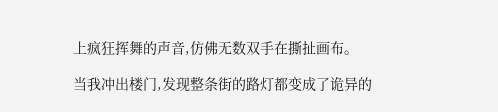上疯狂挥舞的声音,仿佛无数双手在撕扯画布。

当我冲出楼门,发现整条街的路灯都变成了诡异的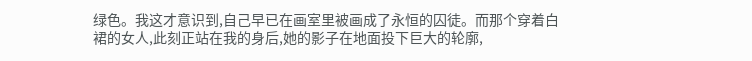绿色。我这才意识到,自己早已在画室里被画成了永恒的囚徒。而那个穿着白裙的女人,此刻正站在我的身后,她的影子在地面投下巨大的轮廓,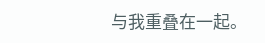与我重叠在一起。